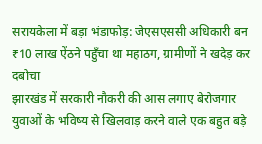सरायकेला में बड़ा भंडाफोड़: जेएसएससी अधिकारी बन ₹10 लाख ऐंठने पहुँचा था महाठग, ग्रामीणों ने खदेड़ कर दबोचा
झारखंड में सरकारी नौकरी की आस लगाए बेरोजगार युवाओं के भविष्य से खिलवाड़ करने वाले एक बहुत बड़े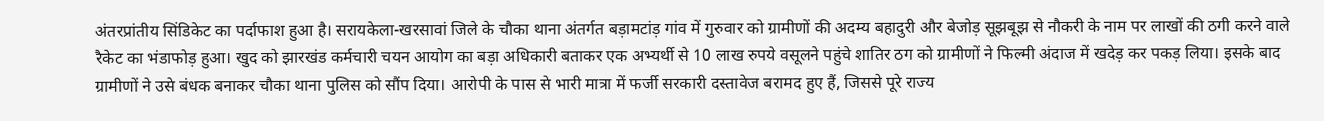अंतरप्रांतीय सिंडिकेट का पर्दाफाश हुआ है। सरायकेला-खरसावां जिले के चौका थाना अंतर्गत बड़ामटांड़ गांव में गुरुवार को ग्रामीणों की अदम्य बहादुरी और बेजोड़ सूझबूझ से नौकरी के नाम पर लाखों की ठगी करने वाले रैकेट का भंडाफोड़ हुआ। खुद को झारखंड कर्मचारी चयन आयोग का बड़ा अधिकारी बताकर एक अभ्यर्थी से 10 लाख रुपये वसूलने पहुंचे शातिर ठग को ग्रामीणों ने फिल्मी अंदाज में खदेड़ कर पकड़ लिया। इसके बाद ग्रामीणों ने उसे बंधक बनाकर चौका थाना पुलिस को सौंप दिया। आरोपी के पास से भारी मात्रा में फर्जी सरकारी दस्तावेज बरामद हुए हैं, जिससे पूरे राज्य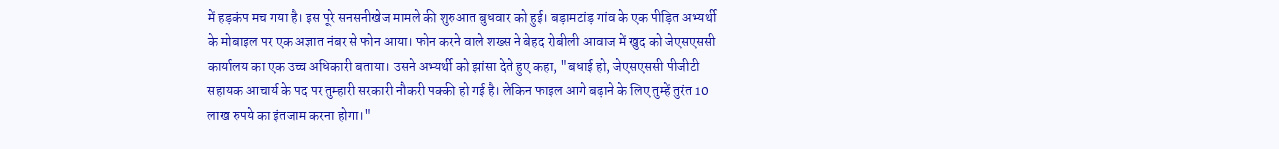में हड़कंप मच गया है। इस पूरे सनसनीखेज मामले की शुरुआत बुधवार को हुई। बड़ामटांड़ गांव के एक पीड़ित अभ्यर्थी के मोबाइल पर एक अज्ञात नंबर से फोन आया। फोन करने वाले शख्स ने बेहद रोबीली आवाज में खुद को जेएसएससी कार्यालय का एक उच्च अधिकारी बताया। उसने अभ्यर्थी को झांसा देते हुए कहा, "बधाई हो, जेएसएससी पीजीटी सहायक आचार्य के पद पर तुम्हारी सरकारी नौकरी पक्की हो गई है। लेकिन फाइल आगे बढ़ाने के लिए तुम्हें तुरंत 10 लाख रुपये का इंतजाम करना होगा।"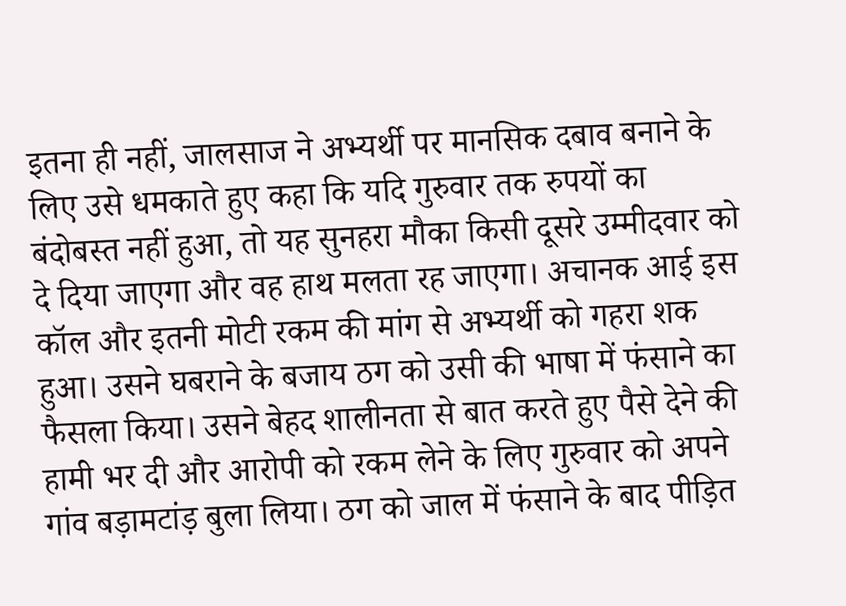इतना ही नहीं, जालसाज ने अभ्यर्थी पर मानसिक दबाव बनाने के लिए उसे धमकाते हुए कहा कि यदि गुरुवार तक रुपयों का बंदोबस्त नहीं हुआ, तो यह सुनहरा मौका किसी दूसरे उम्मीदवार को दे दिया जाएगा और वह हाथ मलता रह जाएगा। अचानक आई इस कॉल और इतनी मोटी रकम की मांग से अभ्यर्थी को गहरा शक हुआ। उसने घबराने के बजाय ठग को उसी की भाषा में फंसाने का फैसला किया। उसने बेहद शालीनता से बात करते हुए पैसे देने की हामी भर दी और आरोपी को रकम लेने के लिए गुरुवार को अपने गांव बड़ामटांड़ बुला लिया। ठग को जाल में फंसाने के बाद पीड़ित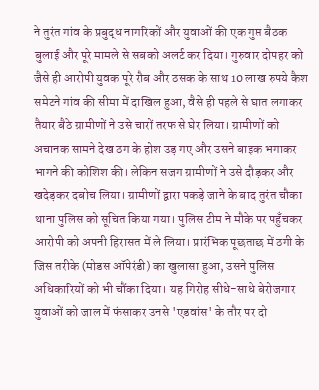ने तुरंत गांव के प्रबुद्ध नागरिकों और युवाओं की एक गुप्त बैठक बुलाई और पूरे मामले से सबको अलर्ट कर दिया। गुरुवार दोपहर को जैसे ही आरोपी युवक पूरे रौब और ठसक के साथ 10 लाख रुपये कैश समेटने गांव की सीमा में दाखिल हुआ, वैसे ही पहले से घात लगाकर तैयार बैठे ग्रामीणों ने उसे चारों तरफ से घेर लिया। ग्रामीणों को अचानक सामने देख ठग के होश उड़ गए और उसने बाइक भगाकर भागने की कोशिश की। लेकिन सजग ग्रामीणों ने उसे दौड़कर और खदेड़कर दबोच लिया। ग्रामीणों द्वारा पकड़े जाने के बाद तुरंत चौका थाना पुलिस को सूचित किया गया। पुलिस टीम ने मौके पर पहुँचकर आरोपी को अपनी हिरासत में ले लिया। प्रारंभिक पूछताछ में ठगी के जिस तरीके (मोडस ऑपेरंडी) का खुलासा हुआ, उसने पुलिस अधिकारियों को भी चौंका दिया। यह गिरोह सीधे-साधे बेरोजगार युवाओं को जाल में फंसाकर उनसे 'एडवांस' के तौर पर दो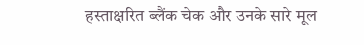हस्ताक्षरित ब्लैंक चेक और उनके सारे मूल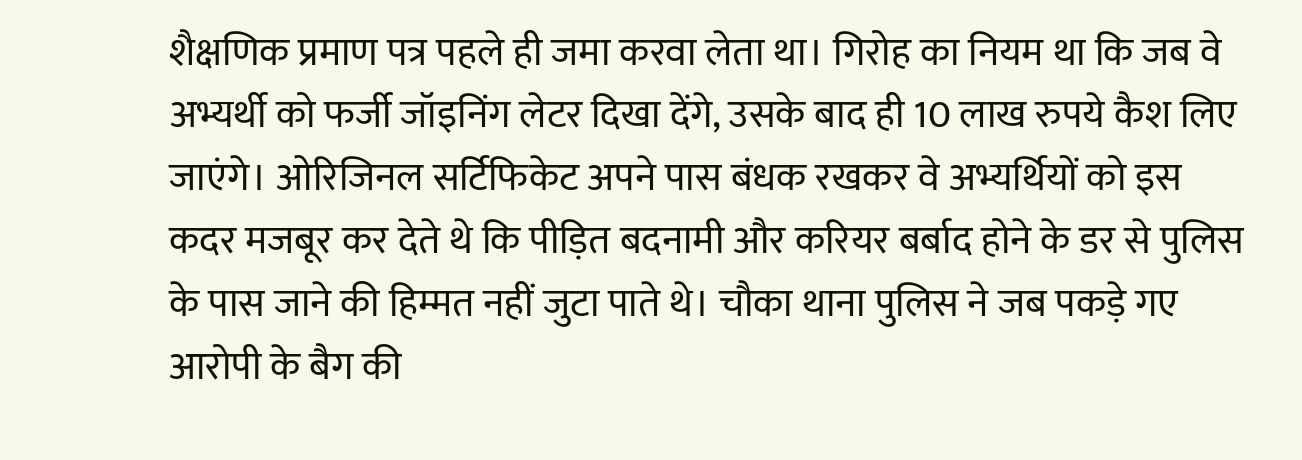शैक्षणिक प्रमाण पत्र पहले ही जमा करवा लेता था। गिरोह का नियम था कि जब वे अभ्यर्थी को फर्जी जॉइनिंग लेटर दिखा देंगे, उसके बाद ही 10 लाख रुपये कैश लिए जाएंगे। ओरिजिनल सर्टिफिकेट अपने पास बंधक रखकर वे अभ्यर्थियों को इस कदर मजबूर कर देते थे कि पीड़ित बदनामी और करियर बर्बाद होने के डर से पुलिस के पास जाने की हिम्मत नहीं जुटा पाते थे। चौका थाना पुलिस ने जब पकड़े गए आरोपी के बैग की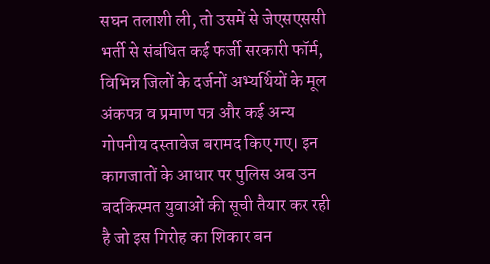सघन तलाशी ली, तो उसमें से जेएसएससी भर्ती से संबंधित कई फर्जी सरकारी फॉर्म, विभिन्न जिलों के दर्जनों अभ्यर्थियों के मूल अंकपत्र व प्रमाण पत्र और कई अन्य गोपनीय दस्तावेज बरामद किए गए। इन कागजातों के आधार पर पुलिस अब उन बदकिस्मत युवाओं की सूची तैयार कर रही है जो इस गिरोह का शिकार बन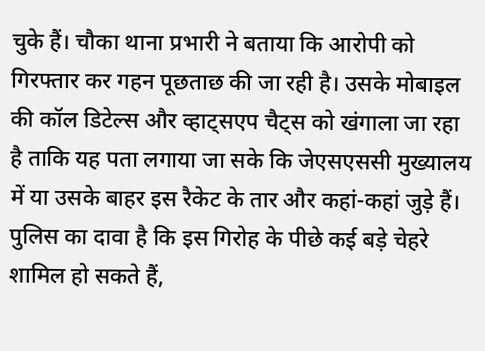चुके हैं। चौका थाना प्रभारी ने बताया कि आरोपी को गिरफ्तार कर गहन पूछताछ की जा रही है। उसके मोबाइल की कॉल डिटेल्स और व्हाट्सएप चैट्स को खंगाला जा रहा है ताकि यह पता लगाया जा सके कि जेएसएससी मुख्यालय में या उसके बाहर इस रैकेट के तार और कहां-कहां जुड़े हैं। पुलिस का दावा है कि इस गिरोह के पीछे कई बड़े चेहरे शामिल हो सकते हैं,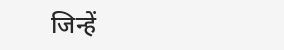जिन्हें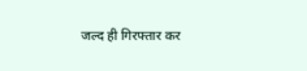जल्द ही गिरफ्तार कर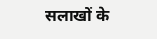सलाखों के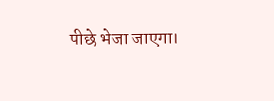पीछे भेजा जाएगा।